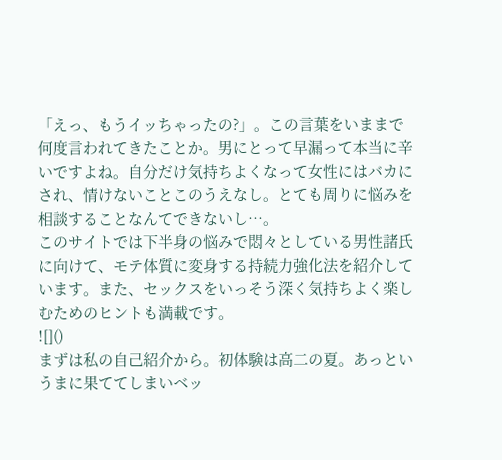「えっ、もうイッちゃったの?」。この言葉をいままで何度言われてきたことか。男にとって早漏って本当に辛いですよね。自分だけ気持ちよくなって女性にはバカにされ、情けないことこのうえなし。とても周りに悩みを相談することなんてできないし…。
このサイトでは下半身の悩みで悶々としている男性諸氏に向けて、モテ体質に変身する持続力強化法を紹介しています。また、セックスをいっそう深く気持ちよく楽しむためのヒントも満載です。
![]()
まずは私の自己紹介から。初体験は高二の夏。あっというまに果ててしまいベッ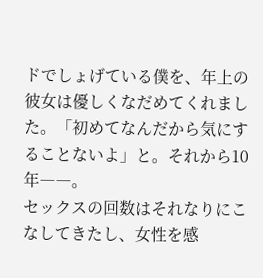ドでしょげている僕を、年上の彼女は優しくなだめてくれました。「初めてなんだから気にすることないよ」と。それから10年――。
セックスの回数はそれなりにこなしてきたし、女性を感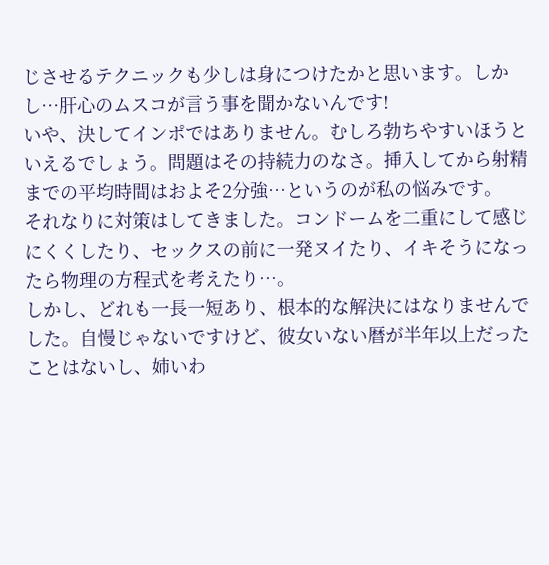じさせるテクニックも少しは身につけたかと思います。しかし…肝心のムスコが言う事を聞かないんです!
いや、決してインポではありません。むしろ勃ちやすいほうといえるでしょう。問題はその持続力のなさ。挿入してから射精までの平均時間はおよそ2分強…というのが私の悩みです。
それなりに対策はしてきました。コンドームを二重にして感じにくくしたり、セックスの前に一発ヌイたり、イキそうになったら物理の方程式を考えたり…。
しかし、どれも一長一短あり、根本的な解決にはなりませんでした。自慢じゃないですけど、彼女いない暦が半年以上だったことはないし、姉いわ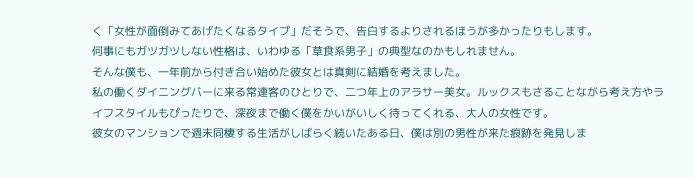く「女性が面倒みてあげたくなるタイプ」だそうで、告白するよりされるほうが多かったりもします。
何事にもガツガツしない性格は、いわゆる「草食系男子」の典型なのかもしれません。
そんな僕も、一年前から付き合い始めた彼女とは真剣に結婚を考えました。
私の働くダイニングバーに来る常連客のひとりで、二つ年上のアラサー美女。ルックスもさることながら考え方やライフスタイルもぴったりで、深夜まで働く僕をかいがいしく待ってくれる、大人の女性です。
彼女のマンションで週末同棲する生活がしばらく続いたある日、僕は別の男性が来た痕跡を発見しま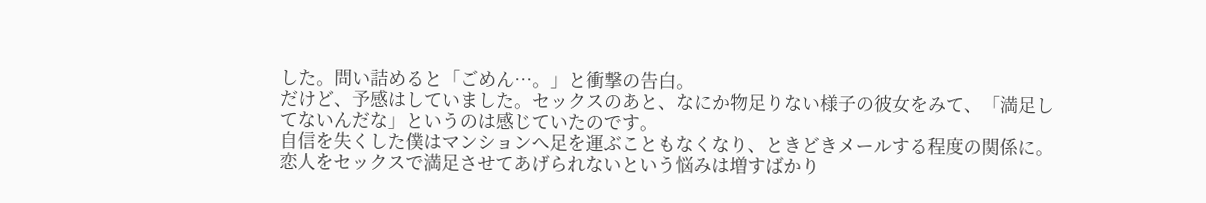した。問い詰めると「ごめん…。」と衝撃の告白。
だけど、予感はしていました。セックスのあと、なにか物足りない様子の彼女をみて、「満足してないんだな」というのは感じていたのです。
自信を失くした僕はマンションへ足を運ぶこともなくなり、ときどきメールする程度の関係に。恋人をセックスで満足させてあげられないという悩みは増すばかり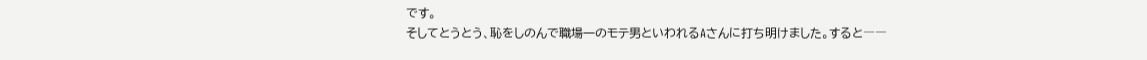です。
そしてとうとう、恥をしのんで職場一のモテ男といわれるAさんに打ち明けました。すると――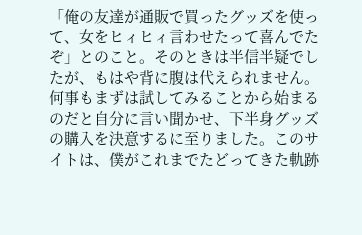「俺の友達が通販で買ったグッズを使って、女をヒィヒィ言わせたって喜んでたぞ」とのこと。そのときは半信半疑でしたが、もはや背に腹は代えられません。
何事もまずは試してみることから始まるのだと自分に言い聞かせ、下半身グッズの購入を決意するに至りました。このサイトは、僕がこれまでたどってきた軌跡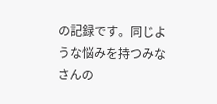の記録です。同じような悩みを持つみなさんの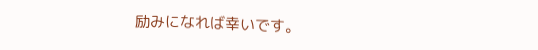励みになれば幸いです。